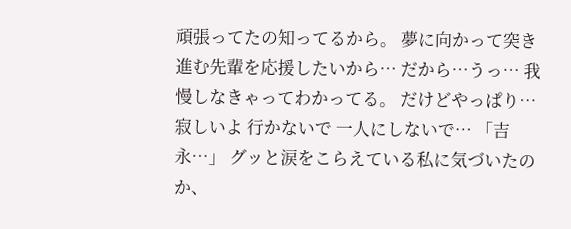頑張ってたの知ってるから。 夢に向かって突き進む先輩を応援したいから… だから…うっ… 我慢しなきゃってわかってる。 だけどやっぱり…寂しいよ 行かないで 一人にしないで… 「吉永…」 グッと涙をこらえている私に気づいたのか、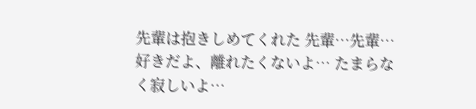先輩は抱きしめてくれた 先輩…先輩… 好きだよ、離れたくないよ… たまらなく寂しいよ…